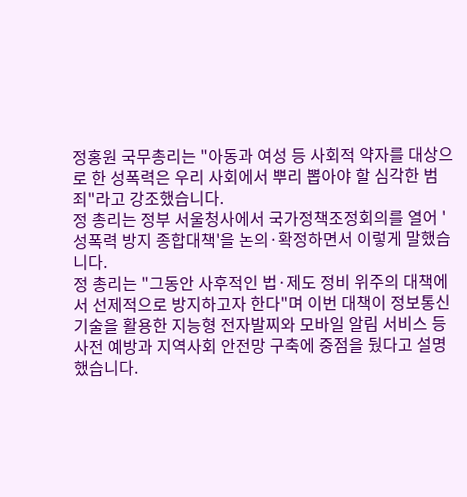정홍원 국무총리는 "아동과 여성 등 사회적 약자를 대상으로 한 성폭력은 우리 사회에서 뿌리 뽑아야 할 심각한 범죄"라고 강조했습니다.
정 총리는 정부 서울청사에서 국가정책조정회의를 열어 '성폭력 방지 종합대책'을 논의·확정하면서 이렇게 말했습니다.
정 총리는 "그동안 사후적인 법·제도 정비 위주의 대책에서 선제적으로 방지하고자 한다"며 이번 대책이 정보통신기술을 활용한 지능형 전자발찌와 모바일 알림 서비스 등 사전 예방과 지역사회 안전망 구축에 중점을 뒀다고 설명했습니다.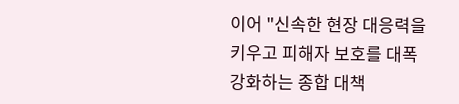이어 "신속한 현장 대응력을 키우고 피해자 보호를 대폭 강화하는 종합 대책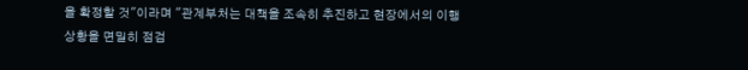을 확정할 것"이라며 "관계부처는 대책을 조속히 추진하고 현장에서의 이행 상황을 면밀히 점검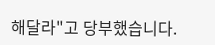해달라"고 당부했습니다.